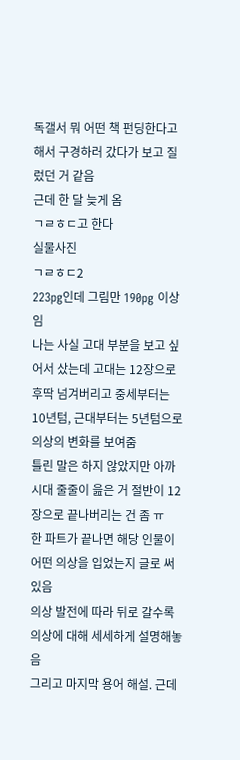독갤서 뭐 어떤 책 펀딩한다고 해서 구경하러 갔다가 보고 질렀던 거 같음
근데 한 달 늦게 옴
ㄱㄹㅎㄷ고 한다
실물사진
ㄱㄹㅎㄷ2
223pg인데 그림만 190pg 이상임
나는 사실 고대 부분을 보고 싶어서 샀는데 고대는 12장으로 후딱 넘겨버리고 중세부터는 10년텀, 근대부터는 5년텀으로 의상의 변화를 보여줌
틀린 말은 하지 않았지만 아까 시대 줄줄이 읊은 거 절반이 12장으로 끝나버리는 건 좀 ㅠ
한 파트가 끝나면 해당 인물이 어떤 의상을 입었는지 글로 써있음
의상 발전에 따라 뒤로 갈수록 의상에 대해 세세하게 설명해놓음
그리고 마지막 용어 해설. 근데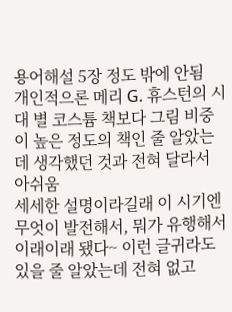용어해설 5장 정도 밖에 안됨
개인적으론 메리 G. 휴스턴의 시대 별 코스튬 책보다 그림 비중이 높은 정도의 책인 줄 알았는데 생각했던 것과 전혀 달라서 아쉬움
세세한 설명이라길래 이 시기엔 무엇이 발전해서, 뭐가 유행해서 이래이래 됐다~ 이런 글귀라도 있을 줄 알았는데 전혀 없고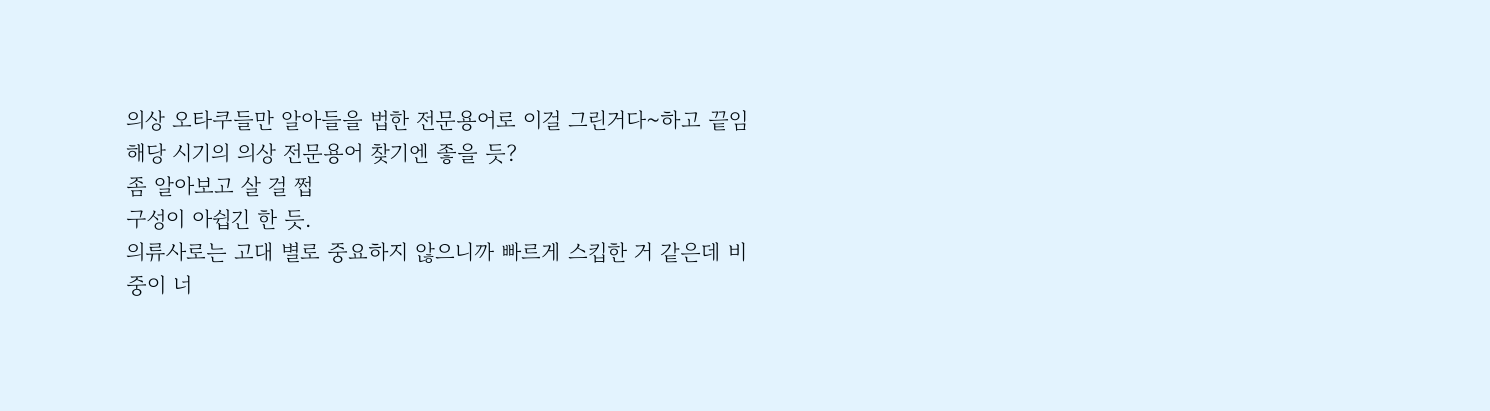의상 오타쿠들만 알아들을 법한 전문용어로 이걸 그린거다~하고 끝임
해당 시기의 의상 전문용어 찾기엔 좋을 듯?
좀 알아보고 살 걸 쩝
구성이 아쉽긴 한 듯.
의류사로는 고대 별로 중요하지 않으니까 빠르게 스킵한 거 같은데 비중이 너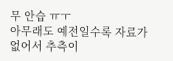무 안습 ㅠㅜ
아무래도 예전일수록 자료가 없어서 추측이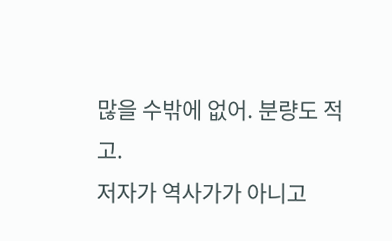많을 수밖에 없어. 분량도 적고.
저자가 역사가가 아니고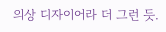의상 디자이어라 더 그런 듯.